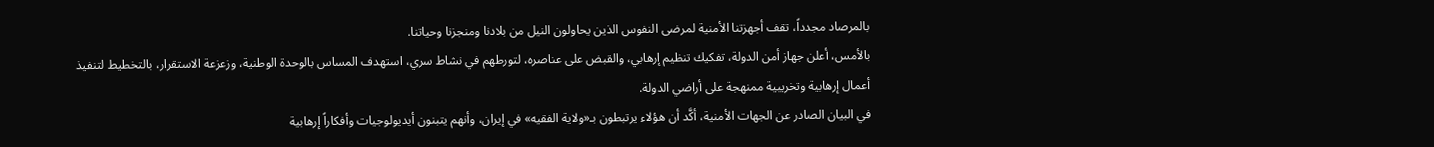بالمرصاد مجدداً، تقف أجهزتنا الأمنية لمرضى النفوس الذين يحاولون النيل من بلادنا ومنجزنا وحياتنا.
بالأمس، أعلن جهاز أمن الدولة، تفكيك تنظيم إرهابي، والقبض على عناصره، لتورطهم في نشاط سري، استهدف المساس بالوحدة الوطنية، وزعزعة الاستقرار، بالتخطيط لتنفيذ أعمال إرهابية وتخريبية ممنهجة على أراضي الدولة.
في البيان الصادر عن الجهات الأمنية، أكَّد أن هؤلاء يرتبطون بـ«ولاية الفقيه» في إيران، وأنهم يتبنون أيديولوجيات وأفكاراً إرهابية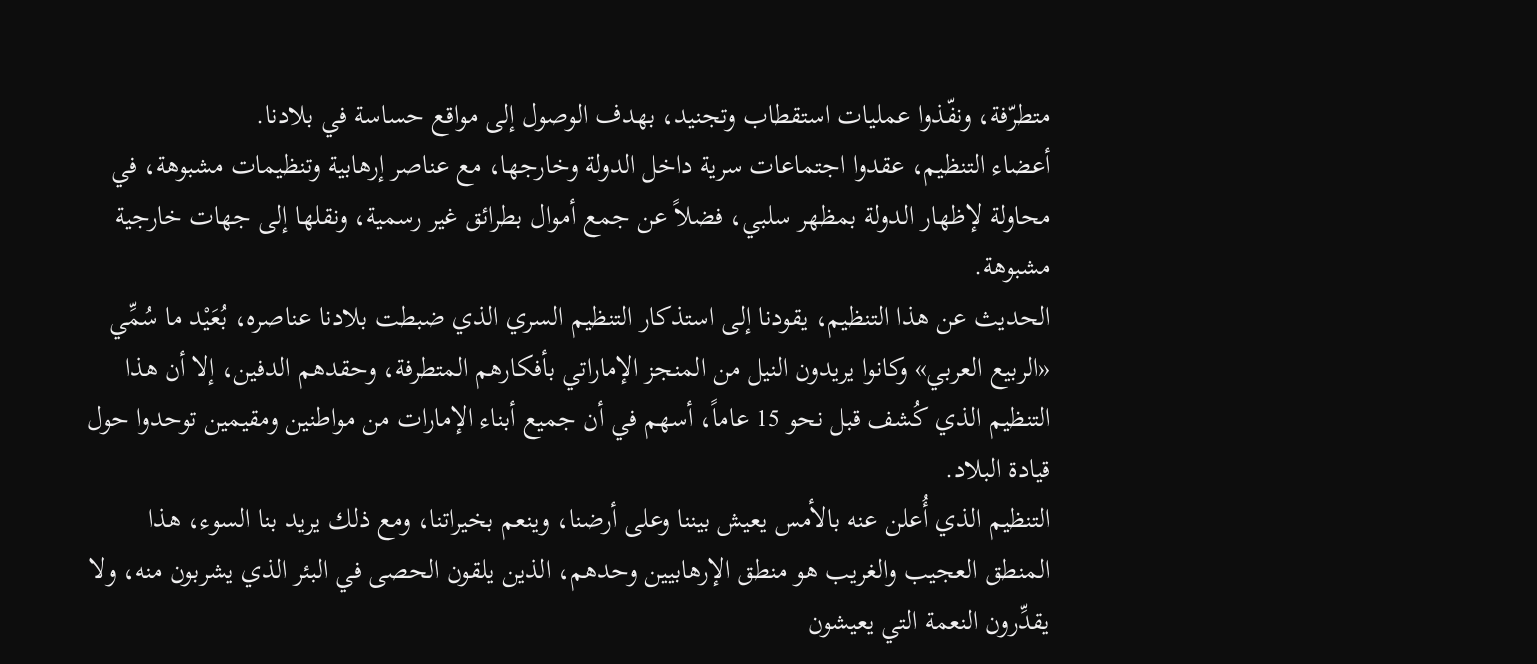متطرّفة، ونفّذوا عمليات استقطاب وتجنيد، بهدف الوصول إلى مواقع حساسة في بلادنا.
أعضاء التنظيم، عقدوا اجتماعات سرية داخل الدولة وخارجها، مع عناصر إرهابية وتنظيمات مشبوهة، في محاولة لإظهار الدولة بمظهر سلبي، فضلاً عن جمع أموال بطرائق غير رسمية، ونقلها إلى جهات خارجية مشبوهة.
الحديث عن هذا التنظيم، يقودنا إلى استذكار التنظيم السري الذي ضبطت بلادنا عناصره، بُعَيْد ما سُمِّي «الربيع العربي» وكانوا يريدون النيل من المنجز الإماراتي بأفكارهم المتطرفة، وحقدهم الدفين، إلا أن هذا التنظيم الذي كُشف قبل نحو 15 عاماً، أسهم في أن جميع أبناء الإمارات من مواطنين ومقيمين توحدوا حول قيادة البلاد.
التنظيم الذي أُعلن عنه بالأمس يعيش بيننا وعلى أرضنا، وينعم بخيراتنا، ومع ذلك يريد بنا السوء، هذا المنطق العجيب والغريب هو منطق الإرهابيين وحدهم، الذين يلقون الحصى في البئر الذي يشربون منه، ولا يقدِّرون النعمة التي يعيشون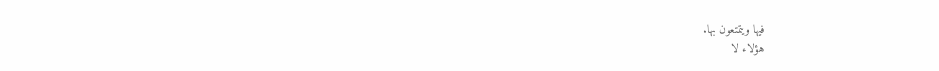فيها ويتمتعون بها.
هؤلاء لا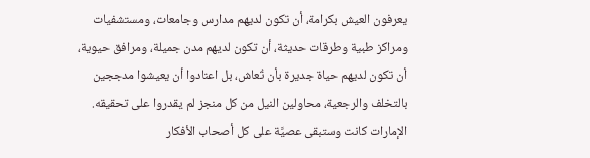يعرفون العيش بكرامة، أن تكون لديهم مدارس وجامعات، ومستشفيات ومراكز طبية وطرقات حديثة، أن تكون لديهم مدن جميلة، ومرافق حيوية، أن تكون لديهم حياة جديرة بأن تُعاش، بل اعتادوا أن يعيشوا مدججين بالتخلف والرجعية، محاولين النيل من كل منجز لم يقدروا على تحقيقه.
الإمارات كانت وستبقى عصيَّة على كل أصحاب الأفكار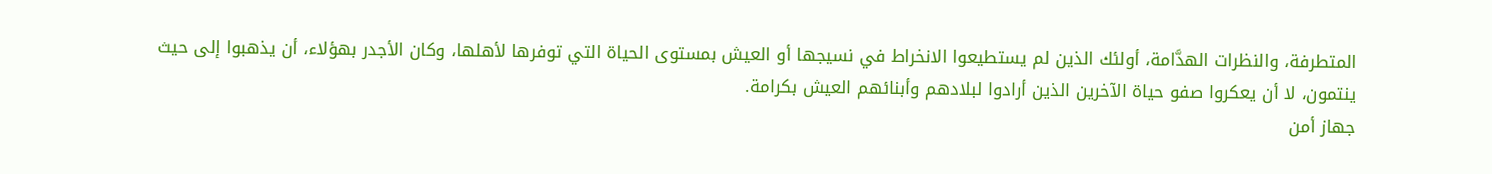المتطرفة، والنظرات الهدَّامة، أولئك الذين لم يستطيعوا الانخراط في نسيجها أو العيش بمستوى الحياة التي توفرها لأهلها، وكان الأجدر بهؤلاء، أن يذهبوا إلى حيث ينتمون، لا أن يعكروا صفو حياة الآخرين الذين أرادوا لبلادهم وأبنائهم العيش بكرامة.
جهاز أمن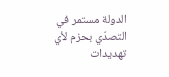الدولة مستمر في التصدّي بحزم لأي تهديدات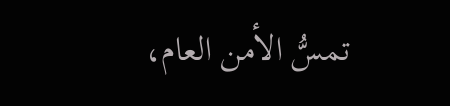تمسُّ الأمن العام،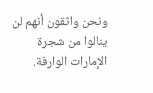ونحن واثقون أنهم لن ينالوا من شجرة الإمارات الوارفة.